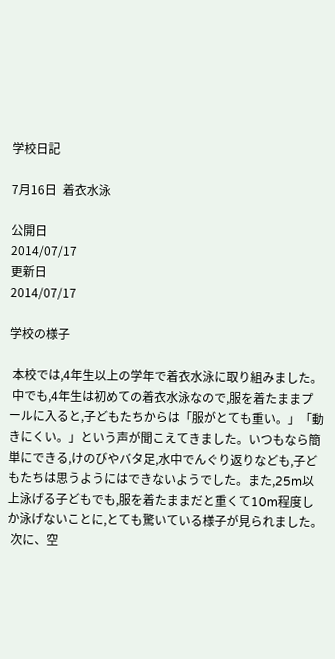学校日記

7月16日  着衣水泳

公開日
2014/07/17
更新日
2014/07/17

学校の様子

 本校では,4年生以上の学年で着衣水泳に取り組みました。
 中でも,4年生は初めての着衣水泳なので,服を着たままプールに入ると,子どもたちからは「服がとても重い。」「動きにくい。」という声が聞こえてきました。いつもなら簡単にできる,けのびやバタ足,水中でんぐり返りなども,子どもたちは思うようにはできないようでした。また,25m以上泳げる子どもでも,服を着たままだと重くて10m程度しか泳げないことに,とても驚いている様子が見られました。
 次に、空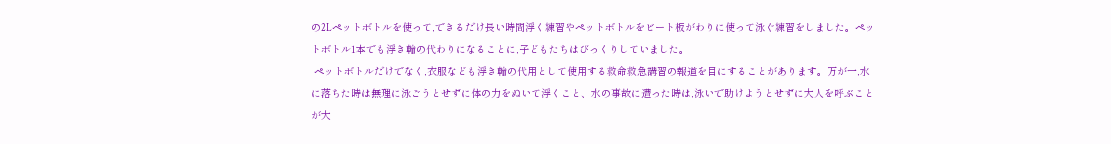の2Lペットボトルを使って,できるだけ長い時間浮く練習やペットボトルをビート板がわりに使って泳ぐ練習をしました。ペットボトル1本でも浮き輪の代わりになることに,子どもたちはびっくりしていました。
 ペットボトルだけでなく,衣服なども浮き輪の代用として使用する救命救急講習の報道を目にすることがあります。万が一,水に落ちた時は無理に泳ごうとせずに体の力をぬいて浮くこと、水の事故に遭った時は,泳いで助けようとせずに大人を呼ぶことが大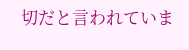切だと言われていま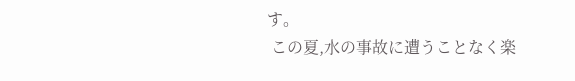す。
 この夏,水の事故に遭うことなく楽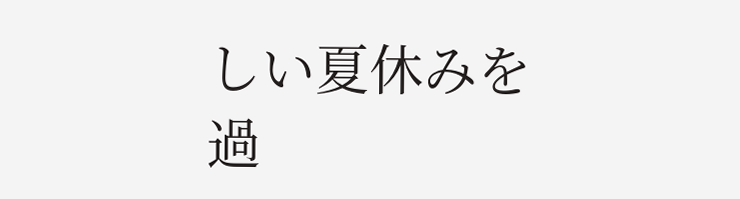しい夏休みを過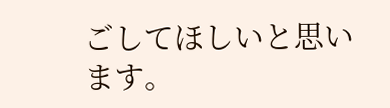ごしてほしいと思います。